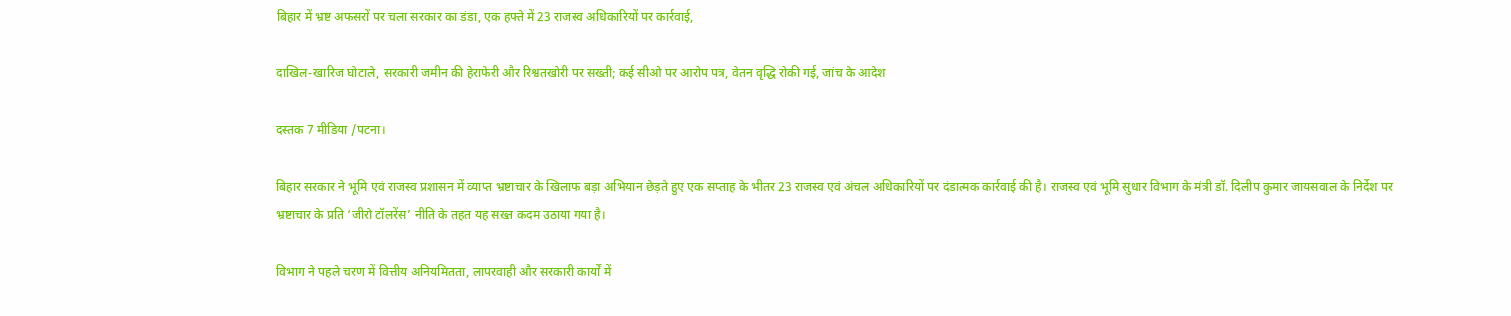बिहार में भ्रष्ट अफसरों पर चला सरकार का डंडा, एक हफ्ते में 23 राजस्व अधिकारियों पर कार्रवाई,

दाखिल-खारिज घोटाले, सरकारी जमीन की हेराफेरी और रिश्वतखोरी पर सख्ती; कई सीओ पर आरोप पत्र, वेतन वृद्धि रोकी गई, जांच के आदेश

दस्तक 7 मीडिया /पटना।

बिहार सरकार ने भूमि एवं राजस्व प्रशासन में व्याप्त भ्रष्टाचार के खिलाफ बड़ा अभियान छेड़ते हुए एक सप्ताह के भीतर 23 राजस्व एवं अंचल अधिकारियों पर दंडात्मक कार्रवाई की है। राजस्व एवं भूमि सुधार विभाग के मंत्री डॉ. दिलीप कुमार जायसवाल के निर्देश पर भ्रष्टाचार के प्रति ‘जीरो टॉलरेंस’ नीति के तहत यह सख्त कदम उठाया गया है।

विभाग ने पहले चरण में वित्तीय अनियमितता, लापरवाही और सरकारी कार्यों में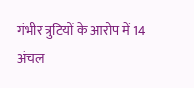गंभीर त्रुटियों के आरोप में 14 अंचल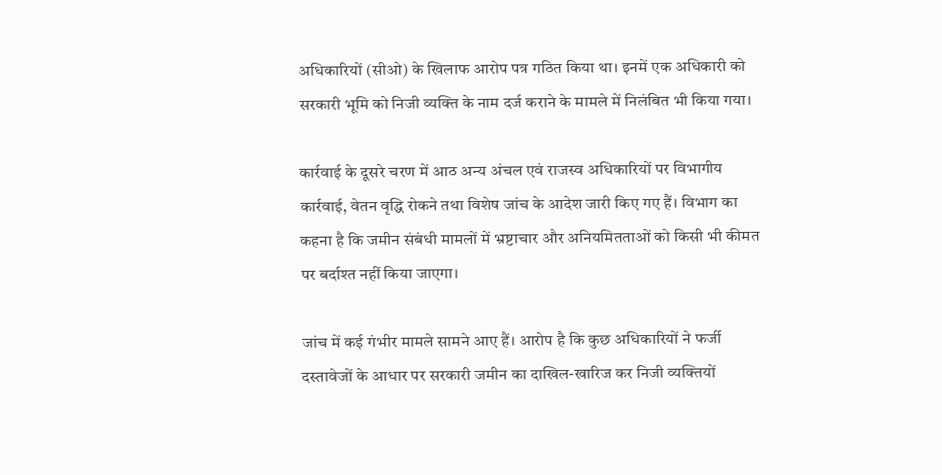अधिकारियों (सीओ) के खिलाफ आरोप पत्र गठित किया था। इनमें एक अधिकारी को सरकारी भूमि को निजी व्यक्ति के नाम दर्ज कराने के मामले में निलंबित भी किया गया।

कार्रवाई के दूसरे चरण में आठ अन्य अंचल एवं राजस्व अधिकारियों पर विभागीय कार्रवाई, वेतन वृद्धि रोकने तथा विशेष जांच के आदेश जारी किए गए हैं। विभाग का कहना है कि जमीन संबंधी मामलों में भ्रष्टाचार और अनियमितताओं को किसी भी कीमत पर बर्दाश्त नहीं किया जाएगा।

जांच में कई गंभीर मामले सामने आए हैं। आरोप है कि कुछ अधिकारियों ने फर्जी दस्तावेजों के आधार पर सरकारी जमीन का दाखिल-खारिज कर निजी व्यक्तियों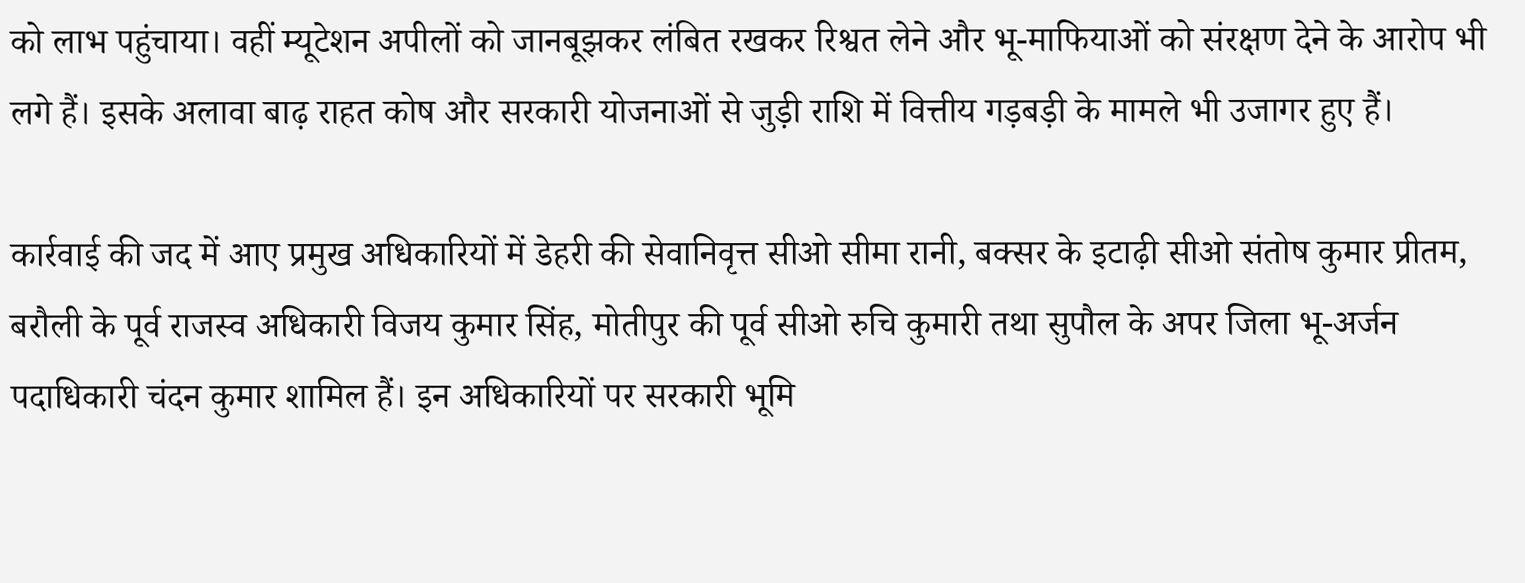को लाभ पहुंचाया। वहीं म्यूटेशन अपीलों को जानबूझकर लंबित रखकर रिश्वत लेने और भू-माफियाओं को संरक्षण देने के आरोप भी लगे हैं। इसके अलावा बाढ़ राहत कोष और सरकारी योजनाओं से जुड़ी राशि में वित्तीय गड़बड़ी के मामले भी उजागर हुए हैं।

कार्रवाई की जद में आए प्रमुख अधिकारियों में डेहरी की सेवानिवृत्त सीओ सीमा रानी, बक्सर के इटाढ़ी सीओ संतोष कुमार प्रीतम, बरौली के पूर्व राजस्व अधिकारी विजय कुमार सिंह, मोतीपुर की पूर्व सीओ रुचि कुमारी तथा सुपौल के अपर जिला भू-अर्जन पदाधिकारी चंदन कुमार शामिल हैं। इन अधिकारियों पर सरकारी भूमि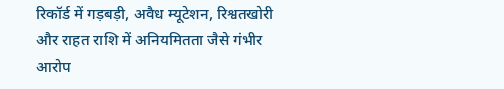रिकॉर्ड में गड़बड़ी, अवैध म्यूटेशन, रिश्वतखोरी और राहत राशि में अनियमितता जैसे गंभीर आरोप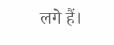लगे हैं।